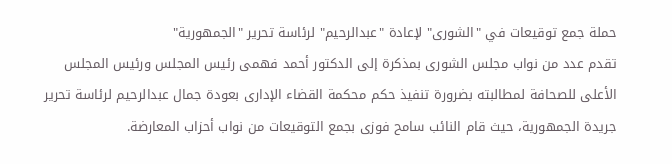حملة جمع توقيعات في "الشورى" لإعادة "عبدالرحيم" لرئاسة تحرير "الجمهورية"
تقدم عدد من نواب مجلس الشورى بمذكرة إلى الدكتور أحمد فهمى رئيس المجلس ورئيس المجلس الأعلى للصحافة لمطالبته بضرورة تنفيذ حكم محكمة القضاء الإدارى بعودة جمال عبدالرحيم لرئاسة تحرير جريدة الجمهورية، حيث قام النائب سامح فوزى بجمع التوقيعات من نواب أحزاب المعارضة.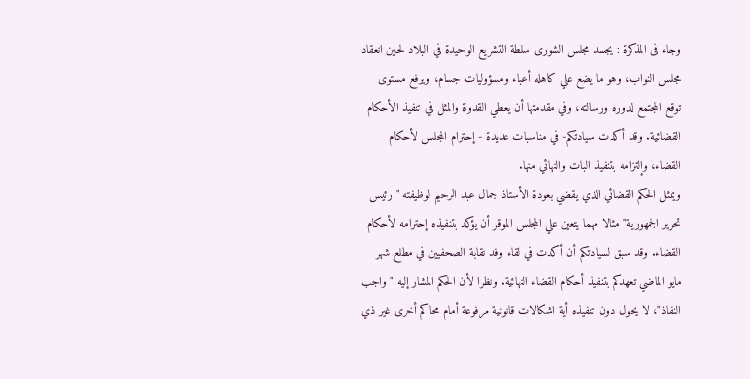وجاء فى المذكرة : يجسد مجلس الشورى سلطة التشريع الوحيدة في البلاد لحين انعقاد مجلس النواب، وهو ما يضع علي كاهله أعباء ومسؤوليات جسام، ويرفع مستوى توقع المجتمع لدوره ورسالته، وفي مقدمتها أن يعطي القدوة والمثل في تنفيذ الأحكام القضائية. وقد أكدت سيادتكم- في مناسبات عديدة - إحترام المجلس لأحكام القضاء، وإلتزامه بتنفيذ البات والنهائي منها.
ويمثل الحكم القضائي الذي يقضي بعودة الأستاذ جمال عبد الرحيم لوظيفته "رئيس تحرير الجمهورية" مثالا مهما يتعين علي المجلس الموقر أن يؤكد بتنفيذه إحترامه لأحكام القضاء. وقد سبق لسيادتكم أن أكدت في لقاء وفد نقابة الصحفيين في مطلع شهر مايو الماضي تعهدكم بتنفيذ أحكام القضاء النهائية. ونظرا لأن الحكم المشار إليه "واجب النفاذ"، لا يحول دون تنفيذه أية اشكالات قانونية مرفوعة أمام محاكم أخرى غير ذي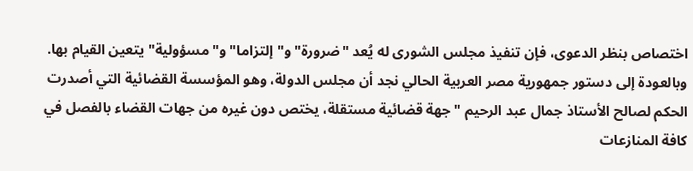اختصاص بنظر الدعوى، فإن تنفيذ مجلس الشورى له يُعد "ضرورة" و"إلتزاما" و"مسؤولية" يتعين القيام بها.
وبالعودة إلى دستور جمهورية مصر العربية الحالي نجد أن مجلس الدولة، وهو المؤسسة القضائية التي أصدرت الحكم لصالح الأستاذ جمال عبد الرحيم "جهة قضائية مستقلة، يختص دون غيره من جهات القضاء بالفصل في كافة المنازعات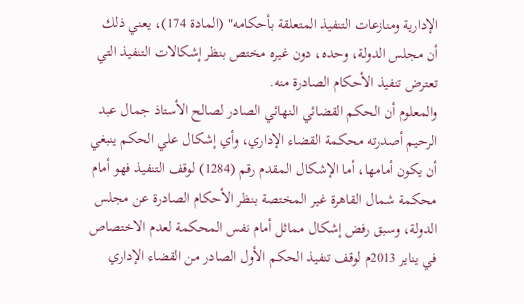الإدارية ومنازعات التنفيذ المتعلقة بأحكامه" (المادة 174)، يعني ذلك أن مجلس الدولة، وحده، دون غيره مختص بنظر إشكالات التنفيذ التي تعترض تنفيذ الأحكام الصادرة منه.
والمعلوم أن الحكم القضائي النهائي الصادر لصالح الأستاذ جمال عبد الرحيم أصدرته محكمة القضاء الإداري، وأي إشكال علي الحكم ينبغي أن يكون أمامها، أما الإشكال المقدم رقم (1284) لوقف التنفيذ فهو أمام محكمة شمال القاهرة غير المختصة بنظر الأحكام الصادرة عن مجلس الدولة، وسبق رفض إشكال مماثل أمام نفس المحكمة لعدم الاختصاص في يناير 2013م لوقف تنفيذ الحكم الأول الصادر من القضاء الإداري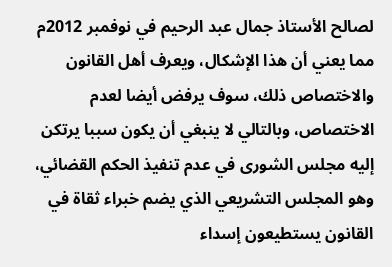لصالح الأستاذ جمال عبد الرحيم في نوفمبر 2012م مما يعني أن هذا الإشكال، ويعرف أهل القانون والاختصاص ذلك، سوف يرفض أيضا لعدم الاختصاص، وبالتالي لا ينبغي أن يكون سببا يرتكن إليه مجلس الشورى في عدم تنفيذ الحكم القضائي، وهو المجلس التشريعي الذي يضم خبراء ثقاة في القانون يستطيعون إسداء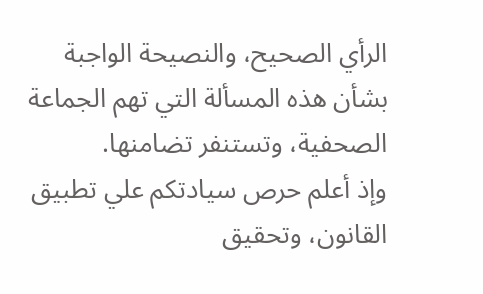الرأي الصحيح، والنصيحة الواجبة بشأن هذه المسألة التي تهم الجماعة الصحفية، وتستنفر تضامنها.
وإذ أعلم حرص سيادتكم علي تطبيق القانون، وتحقيق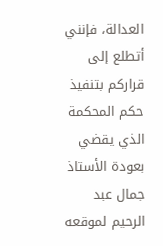العدالة، فإنني أتطلع إلى قراركم بتنفيذ حكم المحكمة الذي يقضي بعودة الأستاذ جمال عبد الرحيم لموقعه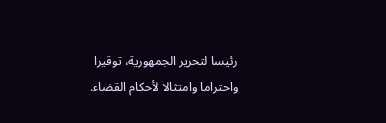رئيسا لتحرير الجمهورية، توقيرا واحتراما وامتثالا لأحكام القضاء.